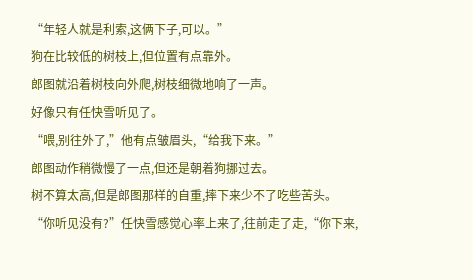“年轻人就是利索,这俩下子,可以。”
狗在比较低的树枝上,但位置有点靠外。
郎图就沿着树枝向外爬,树枝细微地响了一声。
好像只有任快雪听见了。
“喂,别往外了,”他有点皱眉头,“给我下来。”
郎图动作稍微慢了一点,但还是朝着狗挪过去。
树不算太高,但是郎图那样的自重,摔下来少不了吃些苦头。
“你听见没有?”任快雪感觉心率上来了,往前走了走,“你下来,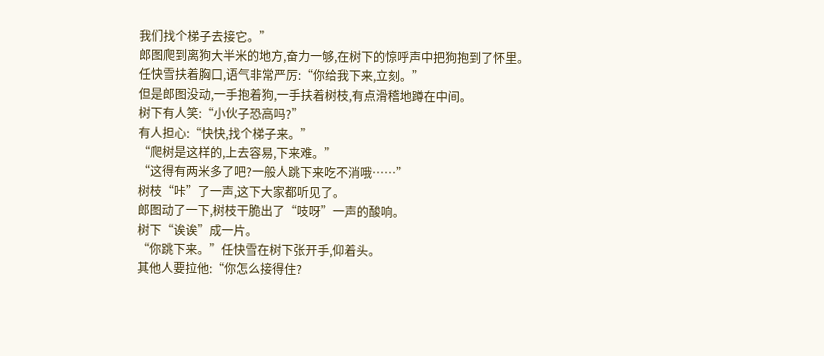我们找个梯子去接它。”
郎图爬到离狗大半米的地方,奋力一够,在树下的惊呼声中把狗抱到了怀里。
任快雪扶着胸口,语气非常严厉:“你给我下来,立刻。”
但是郎图没动,一手抱着狗,一手扶着树枝,有点滑稽地蹲在中间。
树下有人笑:“小伙子恐高吗?”
有人担心:“快快,找个梯子来。”
“爬树是这样的,上去容易,下来难。”
“这得有两米多了吧?一般人跳下来吃不消哦……”
树枝“咔”了一声,这下大家都听见了。
郎图动了一下,树枝干脆出了“吱呀”一声的酸响。
树下“诶诶”成一片。
“你跳下来。”任快雪在树下张开手,仰着头。
其他人要拉他:“你怎么接得住?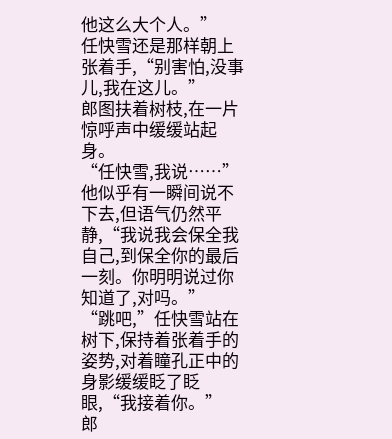他这么大个人。”
任快雪还是那样朝上张着手,“别害怕,没事儿,我在这儿。”
郎图扶着树枝,在一片惊呼声中缓缓站起身。
“任快雪,我说……”他似乎有一瞬间说不下去,但语气仍然平静,“我说我会保全我自己,到保全你的最后一刻。你明明说过你知道了,对吗。”
“跳吧,”任快雪站在树下,保持着张着手的姿势,对着瞳孔正中的身影缓缓眨了眨眼,“我接着你。”
郎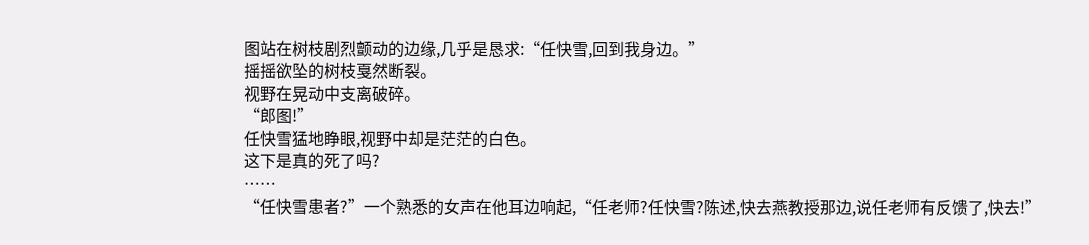图站在树枝剧烈颤动的边缘,几乎是恳求:“任快雪,回到我身边。”
摇摇欲坠的树枝戛然断裂。
视野在晃动中支离破碎。
“郎图!”
任快雪猛地睁眼,视野中却是茫茫的白色。
这下是真的死了吗?
……
“任快雪患者?”一个熟悉的女声在他耳边响起,“任老师?任快雪?陈述,快去燕教授那边,说任老师有反馈了,快去!”